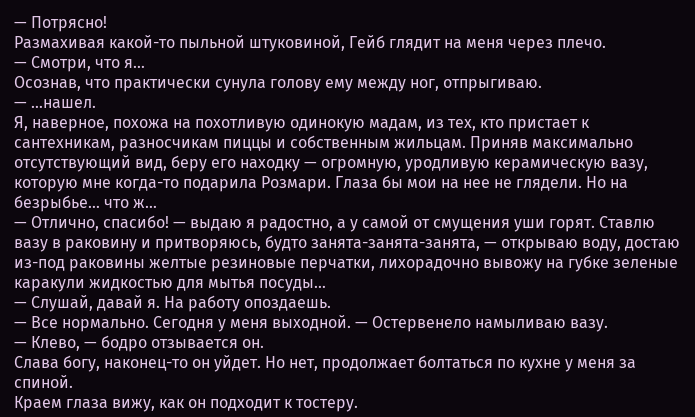— Потрясно!
Размахивая какой-то пыльной штуковиной, Гейб глядит на меня через плечо.
— Смотри, что я…
Осознав, что практически сунула голову ему между ног, отпрыгиваю.
— …нашел.
Я, наверное, похожа на похотливую одинокую мадам, из тех, кто пристает к сантехникам, разносчикам пиццы и собственным жильцам. Приняв максимально отсутствующий вид, беру его находку — огромную, уродливую керамическую вазу, которую мне когда-то подарила Розмари. Глаза бы мои на нее не глядели. Но на безрыбье… что ж…
— Отлично, спасибо! — выдаю я радостно, а у самой от смущения уши горят. Ставлю вазу в раковину и притворяюсь, будто занята-занята-занята, — открываю воду, достаю из-под раковины желтые резиновые перчатки, лихорадочно вывожу на губке зеленые каракули жидкостью для мытья посуды…
— Слушай, давай я. На работу опоздаешь.
— Все нормально. Сегодня у меня выходной. — Остервенело намыливаю вазу.
— Клево, — бодро отзывается он.
Слава богу, наконец-то он уйдет. Но нет, продолжает болтаться по кухне у меня за спиной.
Краем глаза вижу, как он подходит к тостеру.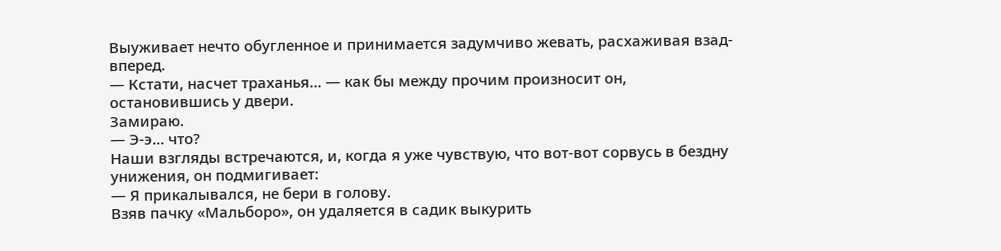Выуживает нечто обугленное и принимается задумчиво жевать, расхаживая взад-вперед.
— Кстати, насчет траханья… — как бы между прочим произносит он, остановившись у двери.
Замираю.
— Э-э… что?
Наши взгляды встречаются, и, когда я уже чувствую, что вот-вот сорвусь в бездну унижения, он подмигивает:
— Я прикалывался, не бери в голову.
Взяв пачку «Мальборо», он удаляется в садик выкурить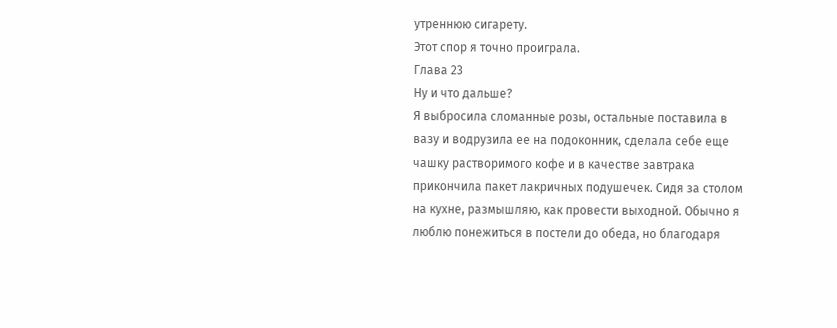утреннюю сигарету.
Этот спор я точно проиграла.
Глава 23
Ну и что дальше?
Я выбросила сломанные розы, остальные поставила в вазу и водрузила ее на подоконник, сделала себе еще чашку растворимого кофе и в качестве завтрака прикончила пакет лакричных подушечек. Сидя за столом на кухне, размышляю, как провести выходной. Обычно я люблю понежиться в постели до обеда, но благодаря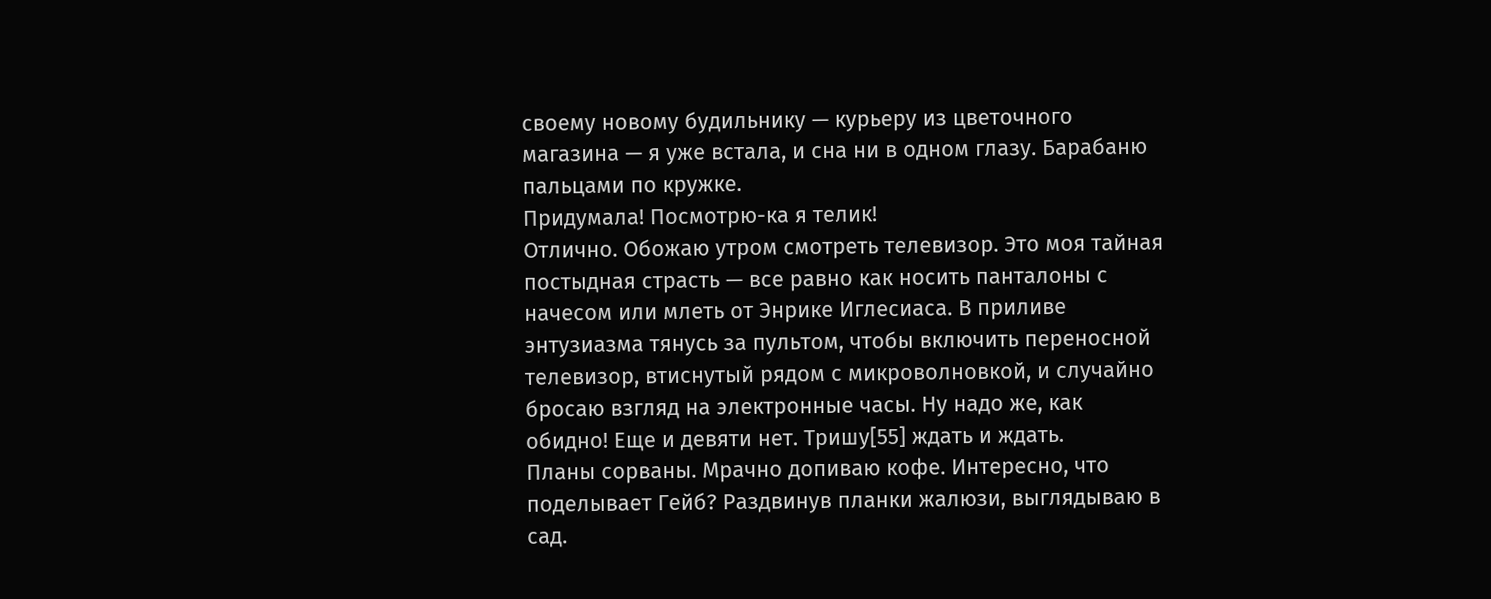своему новому будильнику — курьеру из цветочного магазина — я уже встала, и сна ни в одном глазу. Барабаню пальцами по кружке.
Придумала! Посмотрю-ка я телик!
Отлично. Обожаю утром смотреть телевизор. Это моя тайная постыдная страсть — все равно как носить панталоны с начесом или млеть от Энрике Иглесиаса. В приливе энтузиазма тянусь за пультом, чтобы включить переносной телевизор, втиснутый рядом с микроволновкой, и случайно бросаю взгляд на электронные часы. Ну надо же, как обидно! Еще и девяти нет. Тришу[55] ждать и ждать.
Планы сорваны. Мрачно допиваю кофе. Интересно, что поделывает Гейб? Раздвинув планки жалюзи, выглядываю в сад.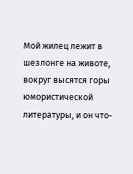Мой жилец лежит в шезлонге на животе, вокруг высятся горы юмористической литературы, и он что-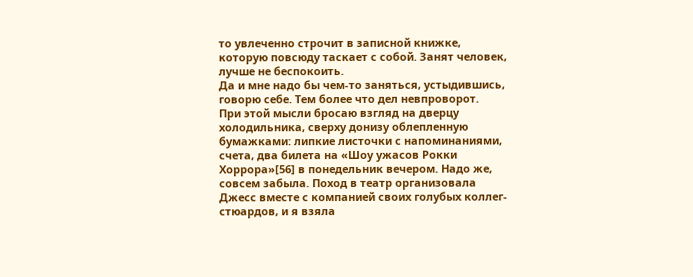то увлеченно строчит в записной книжке, которую повсюду таскает с собой. Занят человек, лучше не беспокоить.
Да и мне надо бы чем-то заняться, устыдившись, говорю себе. Тем более что дел невпроворот.
При этой мысли бросаю взгляд на дверцу холодильника, сверху донизу облепленную бумажками: липкие листочки с напоминаниями, счета, два билета на «Шоу ужасов Рокки Хоррора»[56] в понедельник вечером. Надо же, совсем забыла. Поход в театр организовала Джесс вместе с компанией своих голубых коллег-стюардов, и я взяла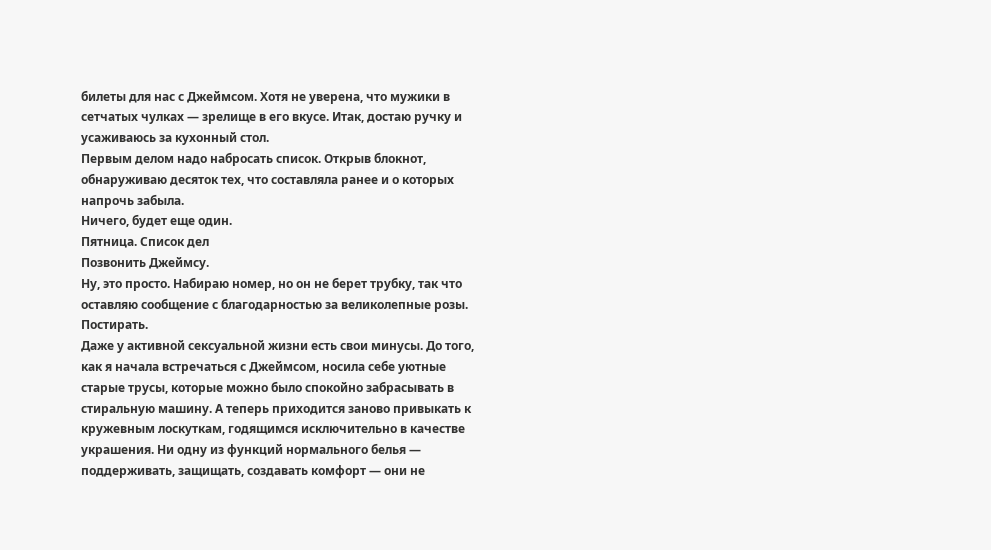билеты для нас с Джеймсом. Хотя не уверена, что мужики в сетчатых чулках — зрелище в его вкусе. Итак, достаю ручку и усаживаюсь за кухонный стол.
Первым делом надо набросать список. Открыв блокнот, обнаруживаю десяток тех, что составляла ранее и о которых напрочь забыла.
Ничего, будет еще один.
Пятница. Список дел
Позвонить Джеймсу.
Ну, это просто. Набираю номер, но он не берет трубку, так что оставляю сообщение с благодарностью за великолепные розы.
Постирать.
Даже у активной сексуальной жизни есть свои минусы. До того, как я начала встречаться с Джеймсом, носила себе уютные старые трусы, которые можно было спокойно забрасывать в стиральную машину. А теперь приходится заново привыкать к кружевным лоскуткам, годящимся исключительно в качестве украшения. Ни одну из функций нормального белья — поддерживать, защищать, создавать комфорт — они не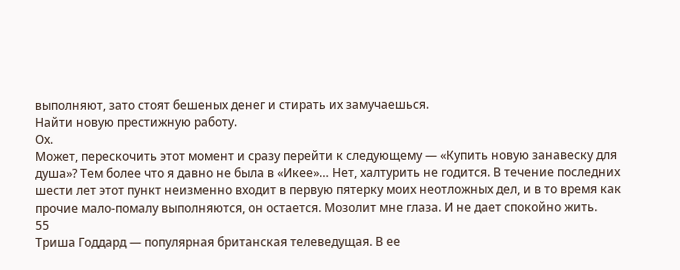выполняют, зато стоят бешеных денег и стирать их замучаешься.
Найти новую престижную работу.
Ох.
Может, перескочить этот момент и сразу перейти к следующему — «Купить новую занавеску для душа»? Тем более что я давно не была в «Икее»… Нет, халтурить не годится. В течение последних шести лет этот пункт неизменно входит в первую пятерку моих неотложных дел, и в то время как прочие мало-помалу выполняются, он остается. Мозолит мне глаза. И не дает спокойно жить.
55
Триша Годдард — популярная британская телеведущая. В ее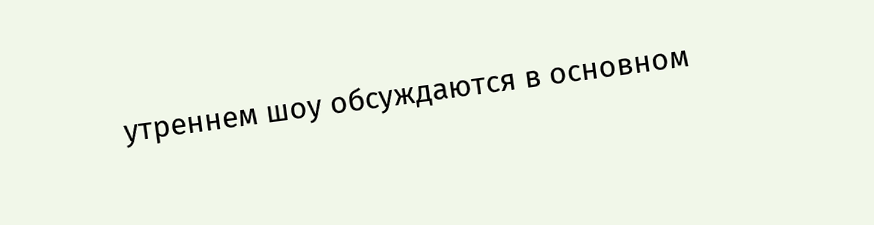утреннем шоу обсуждаются в основном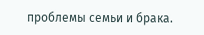проблемы семьи и брака.